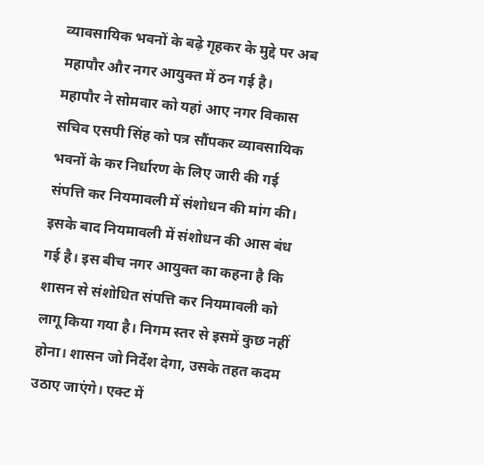व्यावसायिक भवनों के बढ़े गृहकर के मुद्दे पर अब महापौर और नगर आयुक्त में ठन गई है। महापौर ने सोमवार को यहां आए नगर विकास सचिव एसपी सिंह को पत्र सौंपकर व्यावसायिक भवनों के कर निर्धारण के लिए जारी की गई संपत्ति कर नियमावली में संशोधन की मांग की। इसके बाद नियमावली में संशोधन की आस बंध गई है। इस बीच नगर आयुक्त का कहना है कि शासन से संशोधित संपत्ति कर नियमावली को लागू किया गया है। निगम स्तर से इसमें कुछ नहीं होना। शासन जो निर्देश देगा, उसके तहत कदम उठाए जाएंगे। एक्ट में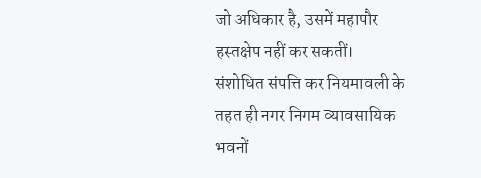जो अधिकार है, उसमें महापौर हस्तक्षेप नहीं कर सकतीं।
संशोधित संपत्ति कर नियमावली के तहत ही नगर निगम व्यावसायिक भवनों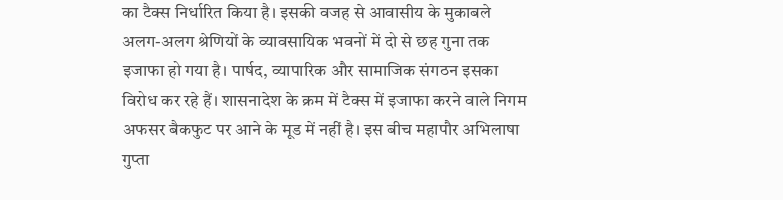का टैक्स निर्धारित किया है। इसकी वजह से आवासीय के मुकाबले अलग-अलग श्रेणियों के व्यावसायिक भवनों में दो से छह गुना तक इजाफा हो गया है। पार्षद, व्यापारिक और सामाजिक संगठन इसका विरोध कर रहे हैं। शासनादेश के क्रम में टैक्स में इजाफा करने वाले निगम अफसर बैकफुट पर आने के मूड में नहीं है। इस बीच महापौर अभिलाषा गुप्ता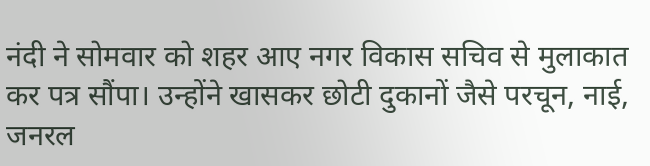नंदी ने सोमवार को शहर आए नगर विकास सचिव से मुलाकात कर पत्र सौंपा। उन्होंने खासकर छोटी दुकानों जैसे परचून, नाई, जनरल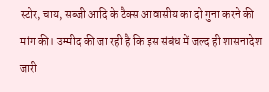स्टोर, चाय, सब्जी आदि के टैक्स आवासीय का दो गुना करने की मांग की। उम्मीद की जा रही है कि इस संबंध में जल्द ही शासनादेश जारी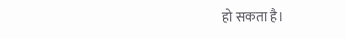हो सकता है।